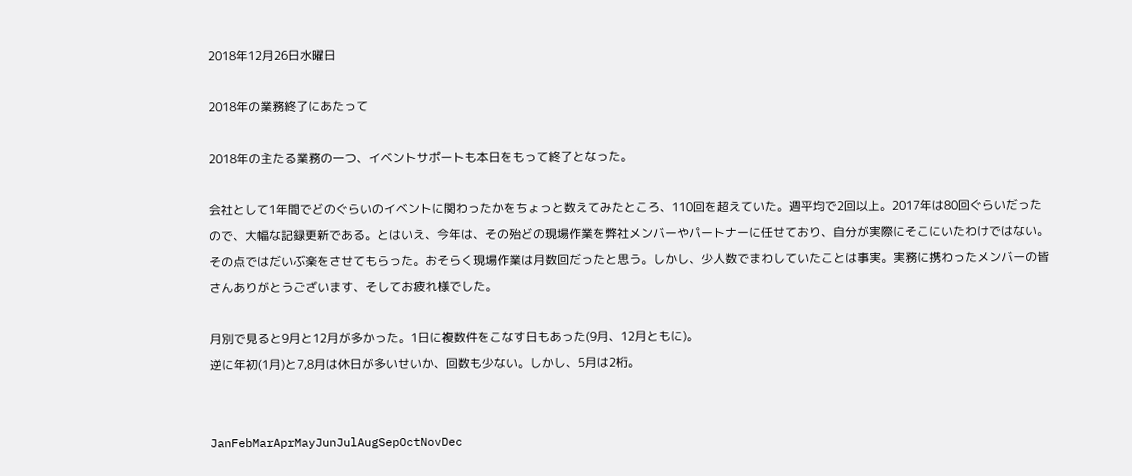2018年12月26日水曜日

2018年の業務終了にあたって

2018年の主たる業務の一つ、イベントサポートも本日をもって終了となった。

会社として1年間でどのぐらいのイベントに関わったかをちょっと数えてみたところ、110回を超えていた。週平均で2回以上。2017年は80回ぐらいだったので、大幅な記録更新である。とはいえ、今年は、その殆どの現場作業を弊社メンバーやパートナーに任せており、自分が実際にそこにいたわけではない。その点ではだいぶ楽をさせてもらった。おそらく現場作業は月数回だったと思う。しかし、少人数でまわしていたことは事実。実務に携わったメンバーの皆さんありがとうございます、そしてお疲れ様でした。

月別で見ると9月と12月が多かった。1日に複数件をこなす日もあった(9月、12月ともに)。
逆に年初(1月)と7,8月は休日が多いせいか、回数も少ない。しかし、5月は2桁。


JanFebMarAprMayJunJulAugSepOctNovDec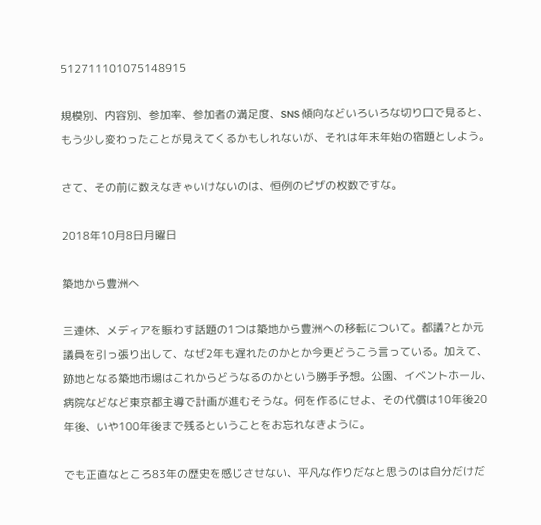512711101075148915

規模別、内容別、参加率、参加者の満足度、SNS 傾向などいろいろな切り口で見ると、もう少し変わったことが見えてくるかもしれないが、それは年末年始の宿題としよう。

さて、その前に数えなきゃいけないのは、恒例のピザの枚数ですな。

2018年10月8日月曜日

築地から豊洲へ

三連休、メディアを賑わす話題の1つは築地から豊洲への移転について。都議?とか元議員を引っ張り出して、なぜ2年も遅れたのかとか今更どうこう言っている。加えて、跡地となる築地市場はこれからどうなるのかという勝手予想。公園、イベントホール、病院などなど東京都主導で計画が進むそうな。何を作るにせよ、その代償は10年後20年後、いや100年後まで残るということをお忘れなきように。

でも正直なところ83年の歴史を感じさせない、平凡な作りだなと思うのは自分だけだ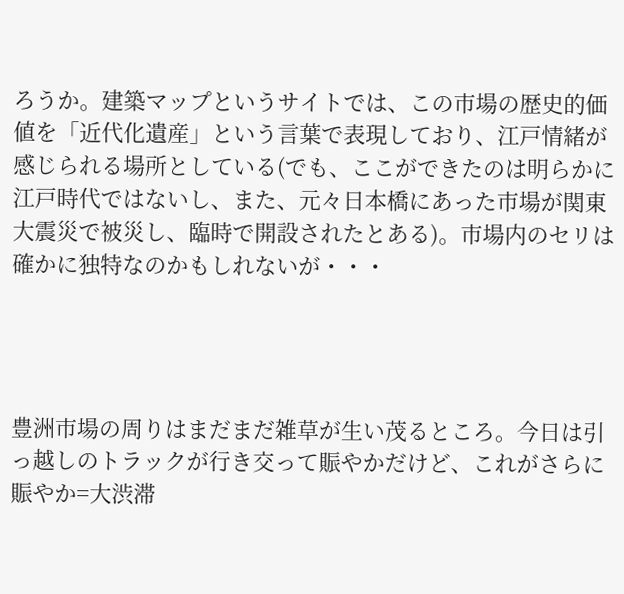ろうか。建築マップというサイトでは、この市場の歴史的価値を「近代化遺産」という言葉で表現しており、江戸情緒が感じられる場所としている(でも、ここができたのは明らかに江戸時代ではないし、また、元々日本橋にあった市場が関東大震災で被災し、臨時で開設されたとある)。市場内のセリは確かに独特なのかもしれないが・・・




豊洲市場の周りはまだまだ雑草が生い茂るところ。今日は引っ越しのトラックが行き交って賑やかだけど、これがさらに賑やか=大渋滞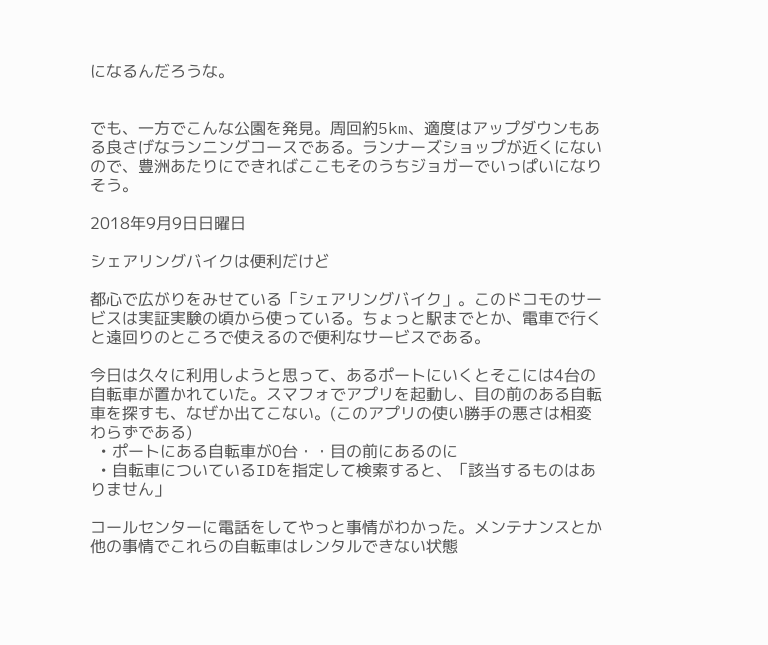になるんだろうな。


でも、一方でこんな公園を発見。周回約5km、適度はアップダウンもある良さげなランニングコースである。ランナーズショップが近くにないので、豊洲あたりにできればここもそのうちジョガーでいっぱいになりそう。

2018年9月9日日曜日

シェアリングバイクは便利だけど

都心で広がりをみせている「シェアリングバイク」。このドコモのサービスは実証実験の頃から使っている。ちょっと駅までとか、電車で行くと遠回りのところで使えるので便利なサービスである。

今日は久々に利用しようと思って、あるポートにいくとそこには4台の自転車が置かれていた。スマフォでアプリを起動し、目の前のある自転車を探すも、なぜか出てこない。(このアプリの使い勝手の悪さは相変わらずである)
  • ポートにある自転車が0台・・目の前にあるのに
  • 自転車についているIDを指定して検索すると、「該当するものはありません」

コールセンターに電話をしてやっと事情がわかった。メンテナンスとか他の事情でこれらの自転車はレンタルできない状態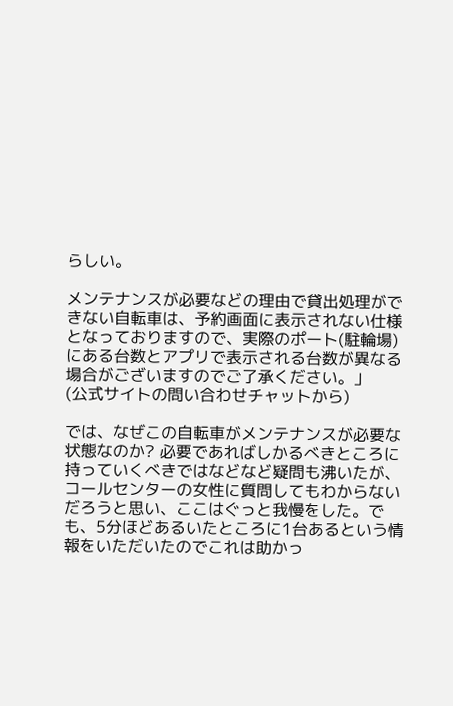らしい。

メンテナンスが必要などの理由で貸出処理ができない自転車は、予約画面に表示されない仕様となっておりますので、実際のポート(駐輪場)にある台数とアプリで表示される台数が異なる場合がございますのでご了承ください。」
(公式サイトの問い合わせチャットから)

では、なぜこの自転車がメンテナンスが必要な状態なのか? 必要であればしかるべきところに持っていくべきではなどなど疑問も沸いたが、コールセンターの女性に質問してもわからないだろうと思い、ここはぐっと我慢をした。でも、5分ほどあるいたところに1台あるという情報をいただいたのでこれは助かっ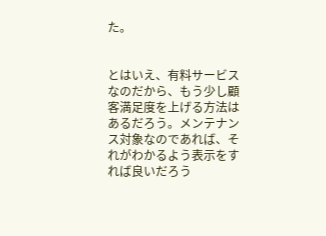た。


とはいえ、有料サービスなのだから、もう少し顧客満足度を上げる方法はあるだろう。メンテナンス対象なのであれば、それがわかるよう表示をすれば良いだろう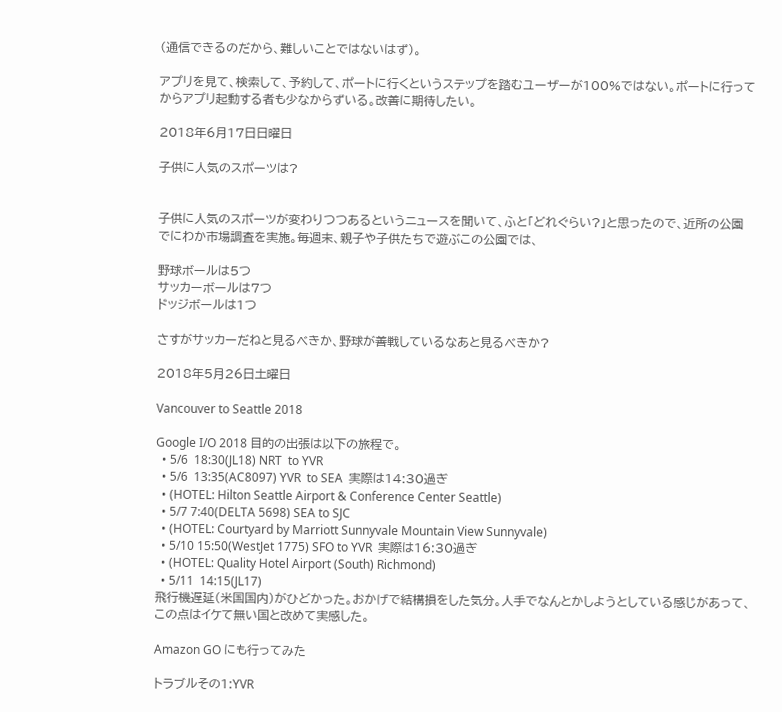(通信できるのだから、難しいことではないはず)。

アプリを見て、検索して、予約して、ポートに行くというステップを踏むユーザーが100%ではない。ポートに行ってからアプリ起動する者も少なからずいる。改善に期待したい。

2018年6月17日日曜日

子供に人気のスポーツは?


子供に人気のスポーツが変わりつつあるというニュースを聞いて、ふと「どれぐらい?」と思ったので、近所の公園でにわか市場調査を実施。毎週末、親子や子供たちで遊ぶこの公園では、

野球ボールは5つ
サッカーボールは7つ
ドッジボールは1つ

さすがサッカーだねと見るべきか、野球が善戦しているなあと見るべきか?

2018年5月26日土曜日

Vancouver to Seattle 2018

Google I/O 2018 目的の出張は以下の旅程で。
  • 5/6  18:30(JL18) NRT  to YVR
  • 5/6  13:35(AC8097) YVR  to SEA  実際は14:30過ぎ
  • (HOTEL: Hilton Seattle Airport & Conference Center Seattle)
  • 5/7 7:40(DELTA 5698) SEA to SJC
  • (HOTEL: Courtyard by Marriott Sunnyvale Mountain View Sunnyvale)
  • 5/10 15:50(WestJet 1775) SFO to YVR  実際は16:30過ぎ
  • (HOTEL: Quality Hotel Airport (South) Richmond)
  • 5/11  14:15(JL17)
飛行機遅延(米国国内)がひどかった。おかげで結構損をした気分。人手でなんとかしようとしている感じがあって、この点はイケて無い国と改めて実感した。

Amazon GO にも行ってみた

トラブルその1:YVR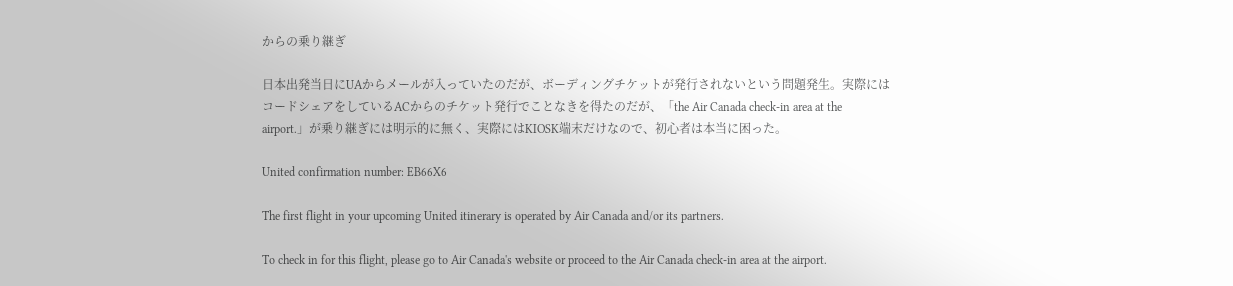からの乗り継ぎ

日本出発当日にUAからメールが入っていたのだが、ボーディングチケットが発行されないという問題発生。実際にはコードシェアをしているACからのチケット発行でことなきを得たのだが、「the Air Canada check-in area at the airport.」が乗り継ぎには明示的に無く、実際にはKIOSK端末だけなので、初心者は本当に困った。

United confirmation number: EB66X6

The first flight in your upcoming United itinerary is operated by Air Canada and/or its partners.

To check in for this flight, please go to Air Canada's website or proceed to the Air Canada check-in area at the airport.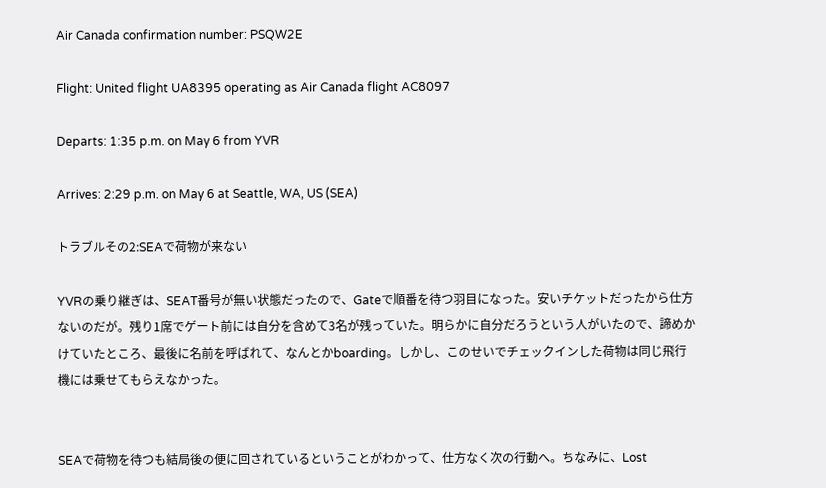Air Canada confirmation number: PSQW2E

Flight: United flight UA8395 operating as Air Canada flight AC8097

Departs: 1:35 p.m. on May 6 from YVR

Arrives: 2:29 p.m. on May 6 at Seattle, WA, US (SEA)

トラブルその2:SEAで荷物が来ない

YVRの乗り継ぎは、SEAT番号が無い状態だったので、Gateで順番を待つ羽目になった。安いチケットだったから仕方ないのだが。残り1席でゲート前には自分を含めて3名が残っていた。明らかに自分だろうという人がいたので、諦めかけていたところ、最後に名前を呼ばれて、なんとかboarding。しかし、このせいでチェックインした荷物は同じ飛行機には乗せてもらえなかった。


SEAで荷物を待つも結局後の便に回されているということがわかって、仕方なく次の行動へ。ちなみに、Lost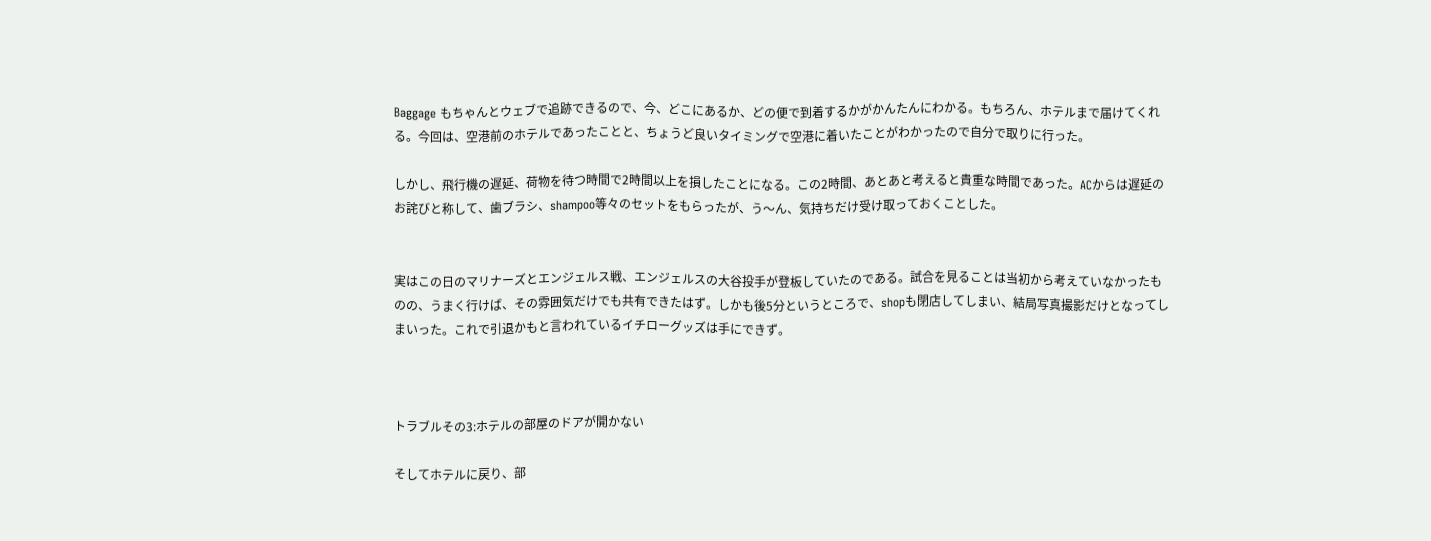Baggage もちゃんとウェブで追跡できるので、今、どこにあるか、どの便で到着するかがかんたんにわかる。もちろん、ホテルまで届けてくれる。今回は、空港前のホテルであったことと、ちょうど良いタイミングで空港に着いたことがわかったので自分で取りに行った。

しかし、飛行機の遅延、荷物を待つ時間で2時間以上を損したことになる。この2時間、あとあと考えると貴重な時間であった。ACからは遅延のお詫びと称して、歯ブラシ、shampoo等々のセットをもらったが、う〜ん、気持ちだけ受け取っておくことした。


実はこの日のマリナーズとエンジェルス戦、エンジェルスの大谷投手が登板していたのである。試合を見ることは当初から考えていなかったものの、うまく行けば、その雰囲気だけでも共有できたはず。しかも後5分というところで、shopも閉店してしまい、結局写真撮影だけとなってしまいった。これで引退かもと言われているイチローグッズは手にできず。



トラブルその3:ホテルの部屋のドアが開かない

そしてホテルに戻り、部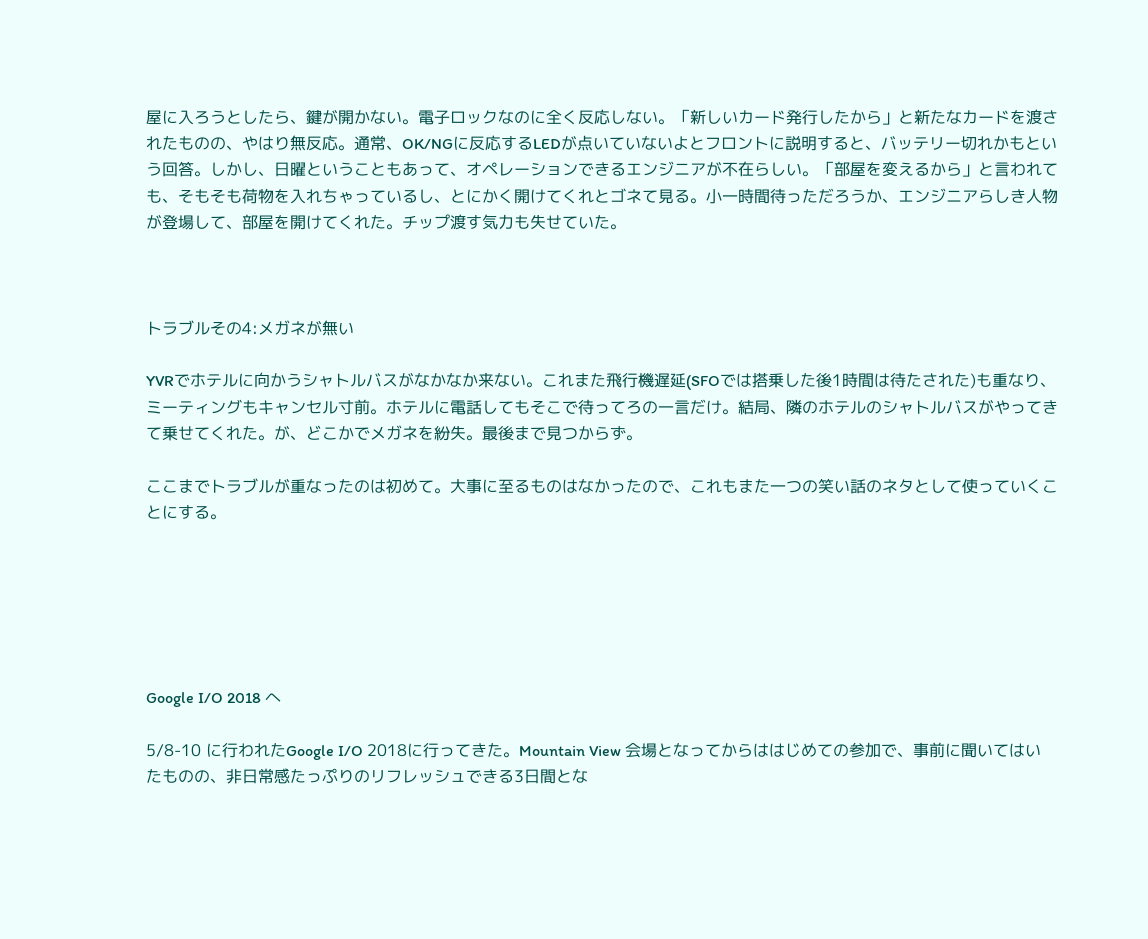屋に入ろうとしたら、鍵が開かない。電子ロックなのに全く反応しない。「新しいカード発行したから」と新たなカードを渡されたものの、やはり無反応。通常、OK/NGに反応するLEDが点いていないよとフロントに説明すると、バッテリー切れかもという回答。しかし、日曜ということもあって、オペレーションできるエンジニアが不在らしい。「部屋を変えるから」と言われても、そもそも荷物を入れちゃっているし、とにかく開けてくれとゴネて見る。小一時間待っただろうか、エンジニアらしき人物が登場して、部屋を開けてくれた。チップ渡す気力も失せていた。



トラブルその4:メガネが無い

YVRでホテルに向かうシャトルバスがなかなか来ない。これまた飛行機遅延(SFOでは搭乗した後1時間は待たされた)も重なり、ミーティングもキャンセル寸前。ホテルに電話してもそこで待ってろの一言だけ。結局、隣のホテルのシャトルバスがやってきて乗せてくれた。が、どこかでメガネを紛失。最後まで見つからず。

ここまでトラブルが重なったのは初めて。大事に至るものはなかったので、これもまた一つの笑い話のネタとして使っていくことにする。






Google I/O 2018 へ

5/8-10 に行われたGoogle I/O 2018に行ってきた。Mountain View 会場となってからははじめての参加で、事前に聞いてはいたものの、非日常感たっぷりのリフレッシュできる3日間とな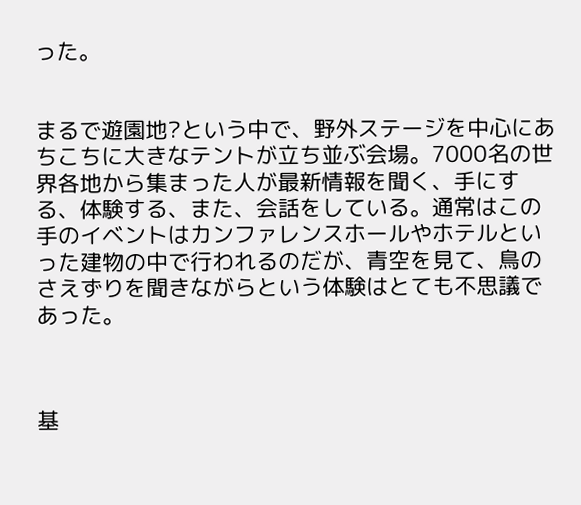った。


まるで遊園地?という中で、野外ステージを中心にあちこちに大きなテントが立ち並ぶ会場。7000名の世界各地から集まった人が最新情報を聞く、手にする、体験する、また、会話をしている。通常はこの手のイベントはカンファレンスホールやホテルといった建物の中で行われるのだが、青空を見て、鳥のさえずりを聞きながらという体験はとても不思議であった。



基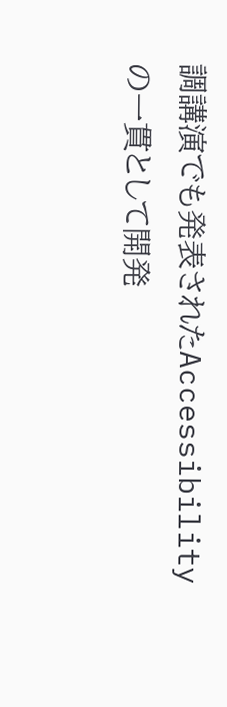調講演でも発表されたAccessibilityの一貫として開発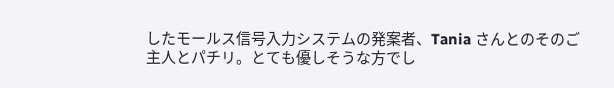したモールス信号入力システムの発案者、Tania さんとのそのご主人とパチリ。とても優しそうな方でし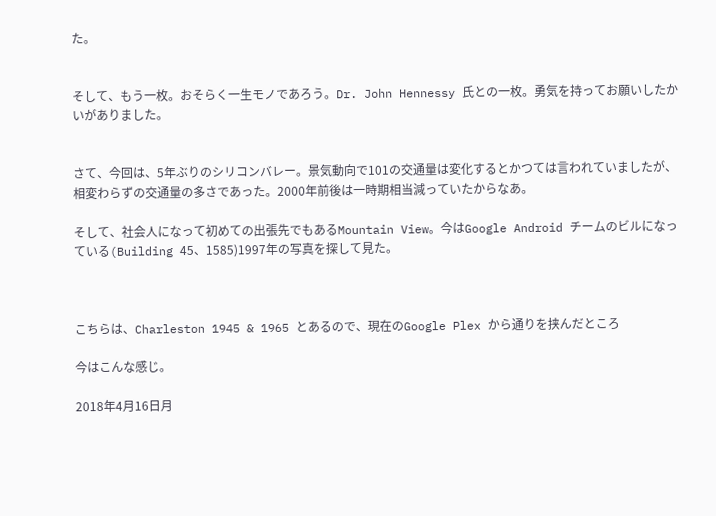た。


そして、もう一枚。おそらく一生モノであろう。Dr. John Hennessy 氏との一枚。勇気を持ってお願いしたかいがありました。


さて、今回は、5年ぶりのシリコンバレー。景気動向で101の交通量は変化するとかつては言われていましたが、相変わらずの交通量の多さであった。2000年前後は一時期相当減っていたからなあ。

そして、社会人になって初めての出張先でもあるMountain View。今はGoogle Android チームのビルになっている(Building 45、1585)1997年の写真を探して見た。



こちらは、Charleston 1945 & 1965 とあるので、現在のGoogle Plex から通りを挟んだところ

今はこんな感じ。

2018年4月16日月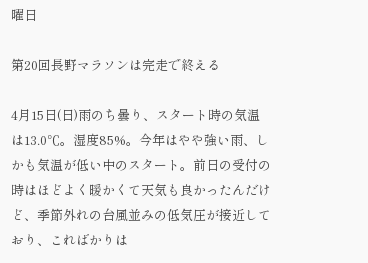曜日

第20回長野マラソンは完走で終える

4月15日(日)雨のち曇り、スタート時の気温は13.0℃。湿度85%。今年はやや強い雨、しかも気温が低い中のスタート。前日の受付の時はほどよく暖かくて天気も良かったんだけど、季節外れの台風並みの低気圧が接近しており、こればかりは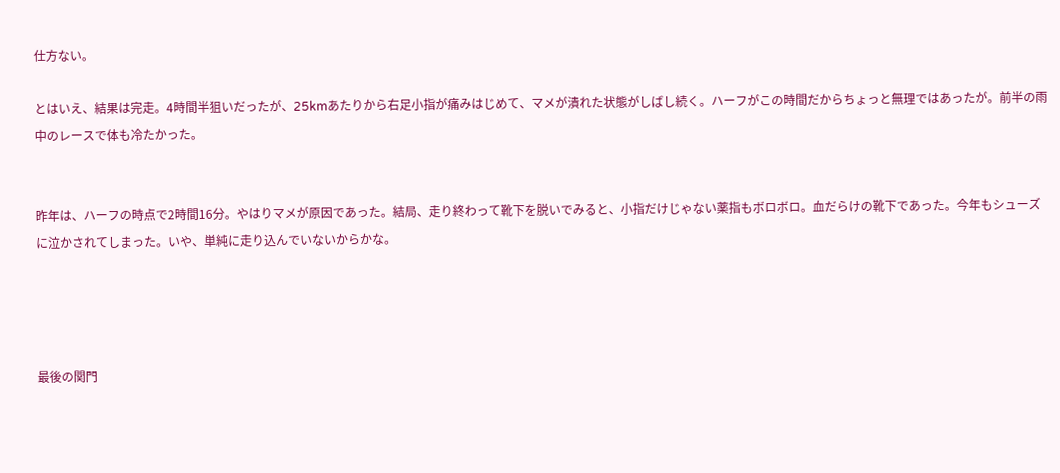仕方ない。

とはいえ、結果は完走。4時間半狙いだったが、25kmあたりから右足小指が痛みはじめて、マメが潰れた状態がしばし続く。ハーフがこの時間だからちょっと無理ではあったが。前半の雨中のレースで体も冷たかった。


昨年は、ハーフの時点で2時間16分。やはりマメが原因であった。結局、走り終わって靴下を脱いでみると、小指だけじゃない薬指もボロボロ。血だらけの靴下であった。今年もシューズに泣かされてしまった。いや、単純に走り込んでいないからかな。




最後の関門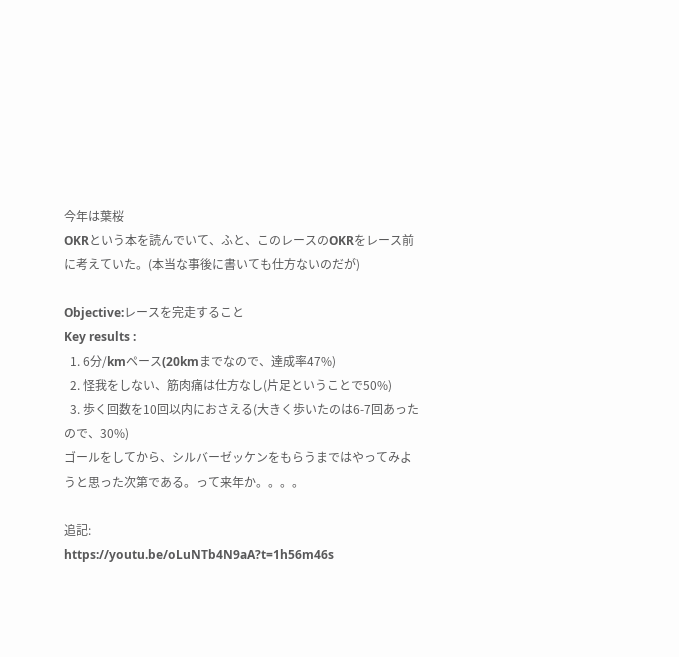今年は葉桜
OKRという本を読んでいて、ふと、このレースのOKRをレース前に考えていた。(本当な事後に書いても仕方ないのだが)

Objective:レースを完走すること
Key results :
  1. 6分/kmペース(20kmまでなので、達成率47%)
  2. 怪我をしない、筋肉痛は仕方なし(片足ということで50%)
  3. 歩く回数を10回以内におさえる(大きく歩いたのは6-7回あったので、30%)
ゴールをしてから、シルバーゼッケンをもらうまではやってみようと思った次第である。って来年か。。。。

追記:
https://youtu.be/oLuNTb4N9aA?t=1h56m46s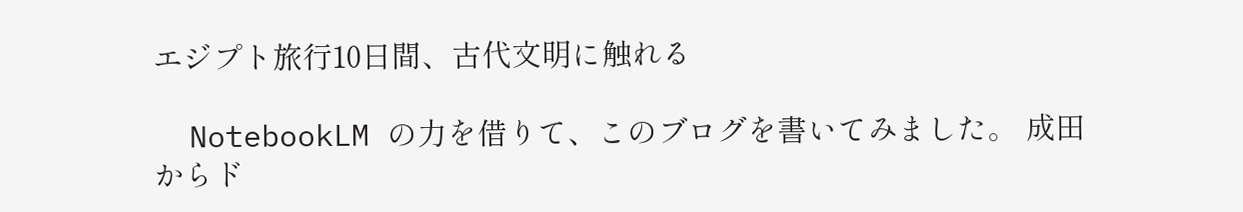エジプト旅行10日間、古代文明に触れる

  NotebookLM の力を借りて、このブログを書いてみました。 成田からド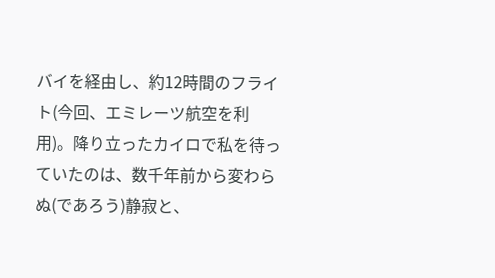バイを経由し、約12時間のフライト(今回、エミレーツ航空を利用)。降り立ったカイロで私を待っていたのは、数千年前から変わらぬ(であろう)静寂と、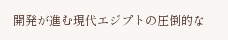開発が進む現代エジプトの圧倒的な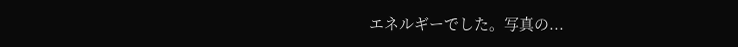エネルギーでした。写真の...